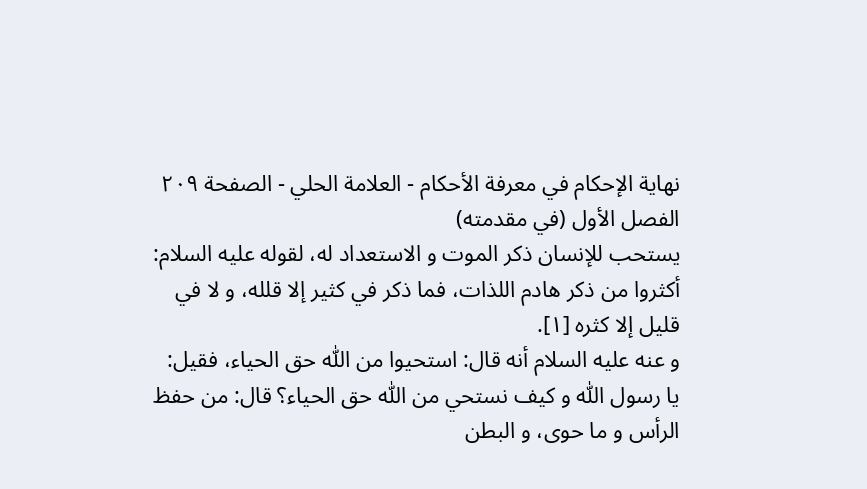نهاية الإحكام في معرفة الأحكام - العلامة الحلي - الصفحة ٢٠٩
الفصل الأول (في مقدمته)
يستحب للإنسان ذكر الموت و الاستعداد له، لقوله عليه السلام: أكثروا من ذكر هادم اللذات، فما ذكر في كثير إلا قلله، و لا في قليل إلا كثره [١].
و عنه عليه السلام أنه قال: استحيوا من اللّٰه حق الحياء، فقيل: يا رسول اللّٰه و كيف نستحي من اللّٰه حق الحياء؟ قال: من حفظ الرأس و ما حوى، و البطن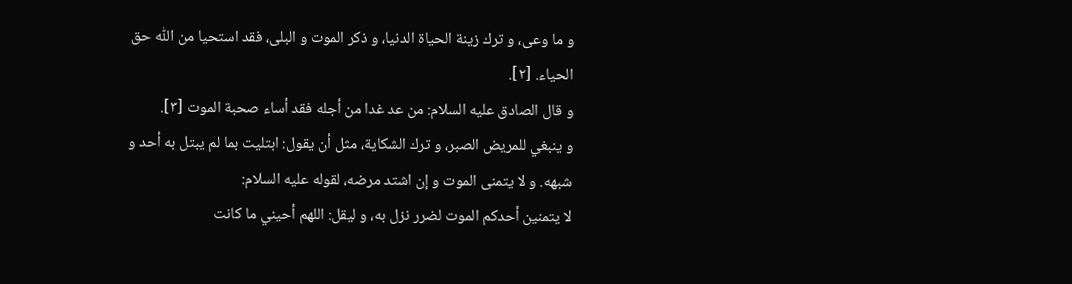و ما وعى، و ترك زينة الحياة الدنيا، و ذكر الموت و البلى، فقد استحيا من اللّٰه حق الحياء. [٢].
و قال الصادق عليه السلام: من عد غدا من أجله فقد أساء صحبة الموت [٣].
و ينبغي للمريض الصبر، و ترك الشكاية، مثل أن يقول: ابتليت بما لم يبتل به أحد و شبهه. و لا يتمنى الموت و إن اشتد مرضه، لقوله عليه السلام:
لا يتمنين أحدكم الموت لضرر نزل به، و ليقل: اللهم أحيني ما كانت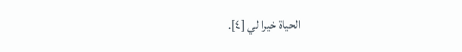الحياة خيرا لي [٤].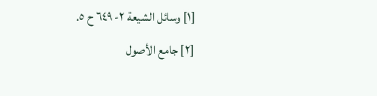[١] وسائل الشيعة ٢- ٦٤٩ ح ٥.
[٢] جامع الأصول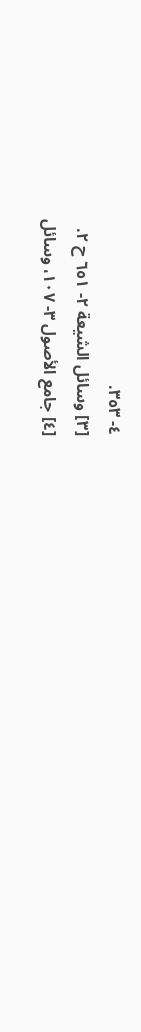٤- ٣٥٣.
[٣] وسائل الشيعة ٢- ٦٥١ ح ٢.
[٤] جامع الأصول ٣- ١٠٧، وسائل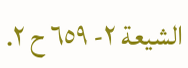الشيعة ٢- ٦٥٩ ح ٢.